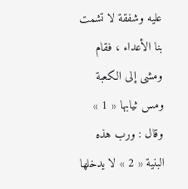عليه وشفقة لا تشمت بنا الأعداء ، فقام ومشى إلى الكعبة ومس ثيابها « 1 » وقال : ورب هذه البنية « 2 » لا يدخلها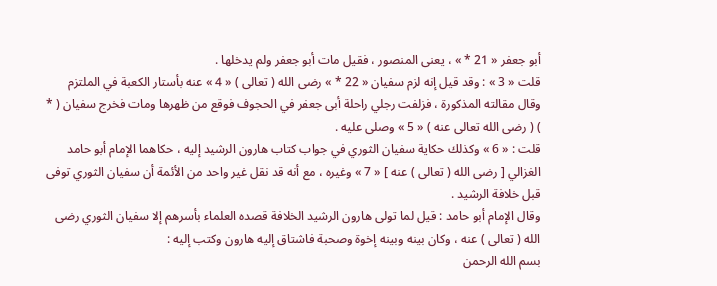أبو جعفر « 21 * » ، يعنى المنصور ، فقيل مات أبو جعفر ولم يدخلها .
قلت « 3 » : وقد قيل إنه لزم سفيان « 22 * » رضى الله ( تعالى ) « 4 » عنه بأستار الكعبة في الملتزم وقال مقالته المذكورة ، فزلفت رجلي راحلة أبى جعفر في الحجوف فوقع من ظهرها ومات فخرج سفيان ( * ) ( رضى الله تعالى عنه ) « 5 » وصلى عليه .
قلت : « 6 » وكذلك حكاية سفيان الثوري في جواب كتاب هارون الرشيد إليه ، حكاهما الإمام أبو حامد الغزالي [ رضى الله ( تعالى ) عنه ] « 7 » وغيره ، مع أنه قد نقل غير واحد من الأئمة أن سفيان الثوري توفى قبل خلافة الرشيد .
وقال الإمام أبو حامد : قيل لما تولى هارون الرشيد الخلافة قصده العلماء بأسرهم إلا سفيان الثوري رضى الله ( تعالى ) عنه ، وكان بينه وبينه إخوة وصحبة فاشتاق إليه هارون وكتب إليه :
بسم الله الرحمن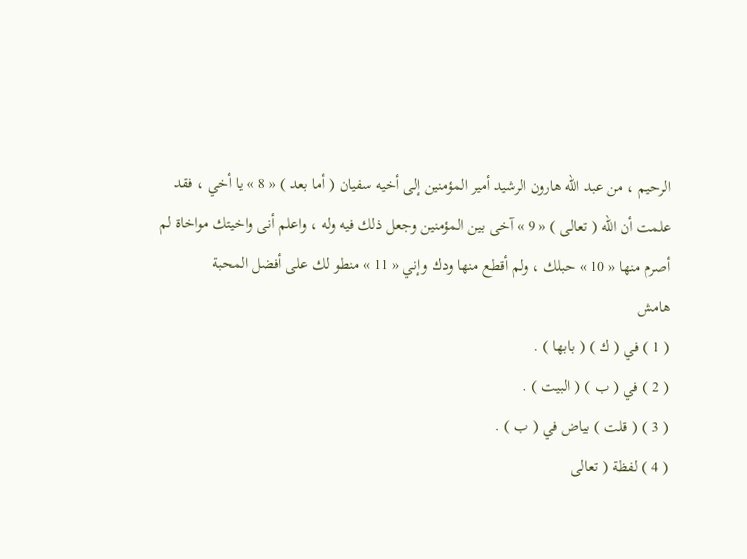الرحيم ، من عبد الله هارون الرشيد أمير المؤمنين إلى أخيه سفيان ( أما بعد ) « 8 » يا أخي ، فقد علمت أن الله ( تعالى ) « 9 » آخى بين المؤمنين وجعل ذلك فيه وله ، واعلم أنى واخيتك مواخاة لم أصرم منها « 10 » حبلك ، ولم أقطع منها ودك وإني « 11 » منطو لك على أفضل المحبة
هامش
( 1 ) في ( ك ) ( بابها ) .
( 2 ) في ( ب ) ( البيت ) .
( 3 ) ( قلت ) بياض في ( ب ) .
( 4 ) لفظة ( تعالى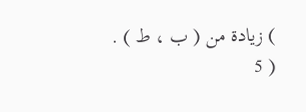) زيادة من ( ب ، ط ) .
( 5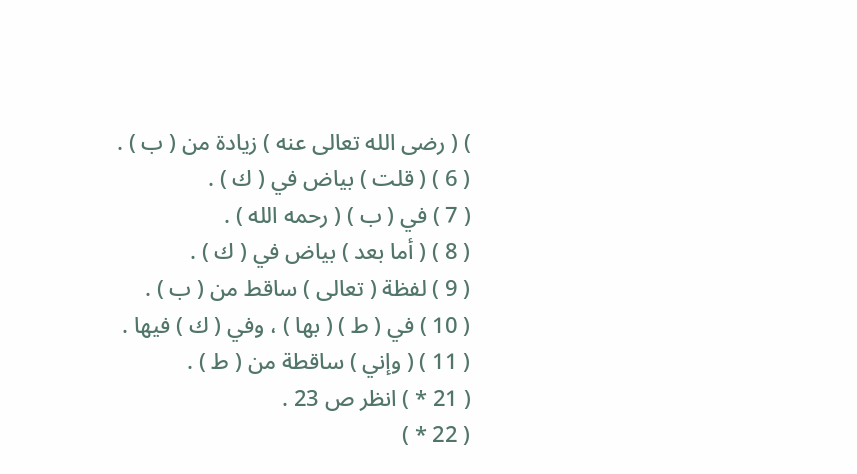) ( رضى الله تعالى عنه ) زيادة من ( ب ) .
( 6 ) ( قلت ) بياض في ( ك ) .
( 7 ) في ( ب ) ( رحمه الله ) .
( 8 ) ( أما بعد ) بياض في ( ك ) .
( 9 ) لفظة ( تعالى ) ساقط من ( ب ) .
( 10 ) في ( ط ) ( بها ) ، وفي ( ك ) فيها .
( 11 ) ( وإني ) ساقطة من ( ط ) .
( 21 * ) انظر ص 23 .
( 22 * )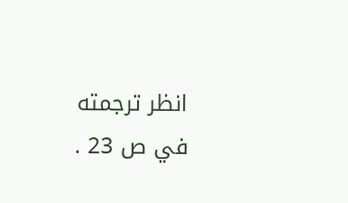انظر ترجمته في ص 23 .